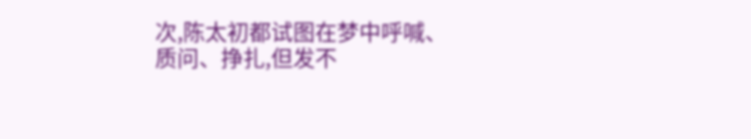次,陈太初都试图在梦中呼喊、质问、挣扎,但发不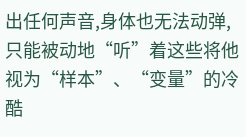出任何声音,身体也无法动弹,只能被动地“听”着这些将他视为“样本”、“变量”的冷酷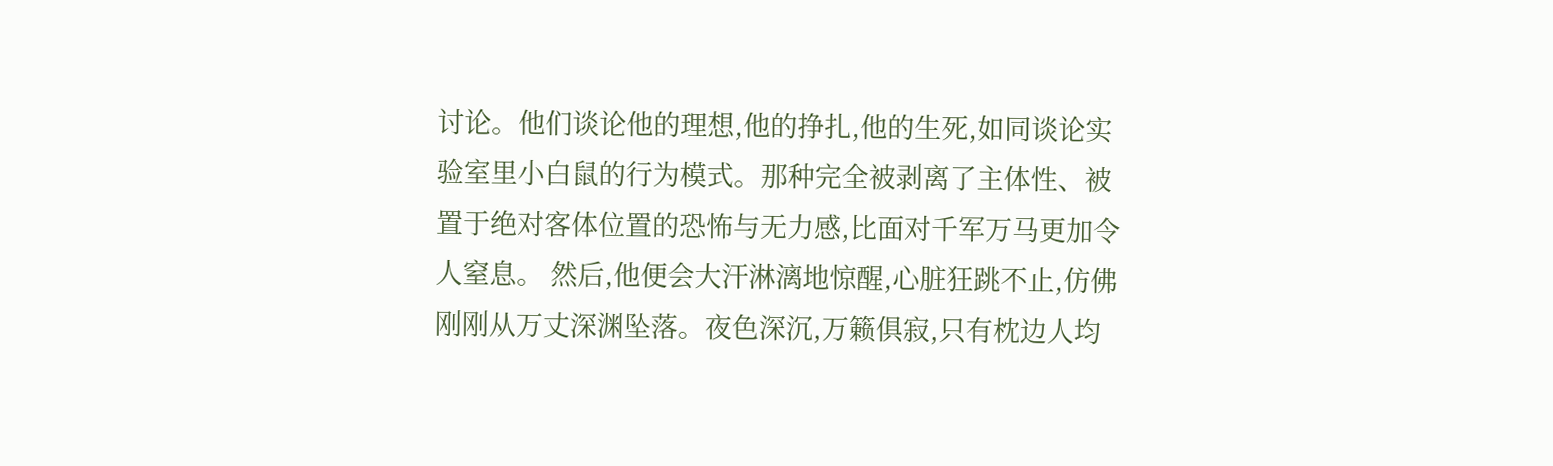讨论。他们谈论他的理想,他的挣扎,他的生死,如同谈论实验室里小白鼠的行为模式。那种完全被剥离了主体性、被置于绝对客体位置的恐怖与无力感,比面对千军万马更加令人窒息。 然后,他便会大汗淋漓地惊醒,心脏狂跳不止,仿佛刚刚从万丈深渊坠落。夜色深沉,万籁俱寂,只有枕边人均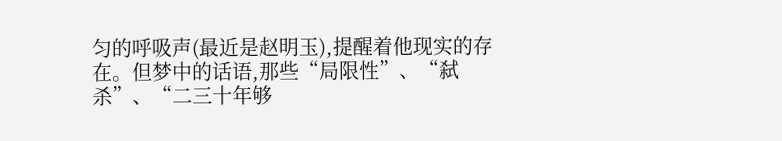匀的呼吸声(最近是赵明玉),提醒着他现实的存在。但梦中的话语,那些“局限性”、“弑杀”、“二三十年够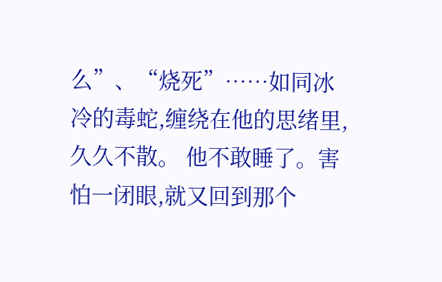么”、“烧死”……如同冰冷的毒蛇,缠绕在他的思绪里,久久不散。 他不敢睡了。害怕一闭眼,就又回到那个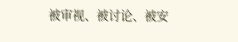被审视、被讨论、被安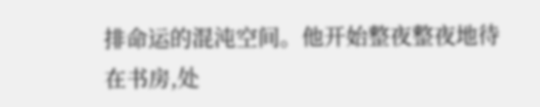排命运的混沌空间。他开始整夜整夜地待在书房,处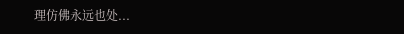理仿佛永远也处...